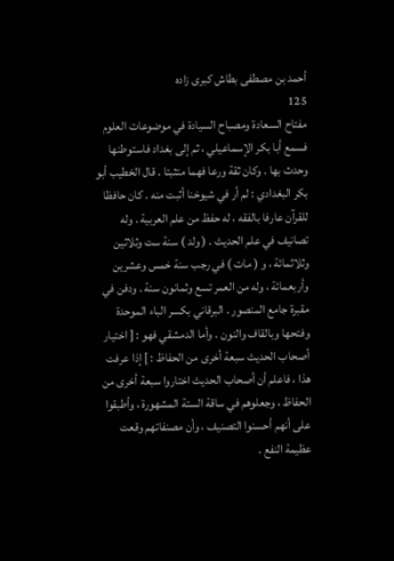أحمد بن مصطفى بطاش كبرى زاده
125
مفتاح السعادة ومصباح السيادة في موضوعات العلوم
فسمع أبا بكر الإسماعيلي ، ثم إلى بغداد فاستوطنها وحدث بها . وكان ثقة ورعا فهما متثبتا . قال الخطيب أبو بكر البغدادي : لم أر في شيوخنا أثبت منه . كان حافظا للقرآن عارفا بالفقه ، له حفظ من علم العربية . وله تصانيف في علم الحديث . ( ولد ) سنة ست وثلاثين وثلاثمائة ، و ( مات ) في رجب سنة خمس وعشرين وأربعمائة ، وله من العمر تسع وثمانون سنة . ودفن في مقبرة جامع المنصور . البرقاني بكسر الباء الموحدة وفتحها وبالقاف والنون . وأما الدمشقي فهو : [ اختيار أصحاب الحديث سبعة أخرى من الحفاظ : ] إذا عرفت هذا ، فاعلم أن أصحاب الحديث اختاروا سبعة أخرى من الحفاظ ، وجعلوهم في ساقة الستة المشهورة ، وأطبقوا على أنهم أحسنوا التصنيف ، وأن مصنفاتهم وقعت عظيمة النفع .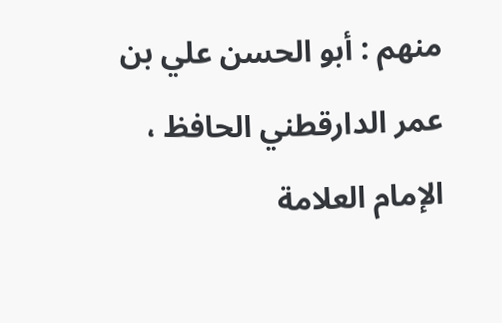منهم : أبو الحسن علي بن عمر الدارقطني الحافظ ، الإمام العلامة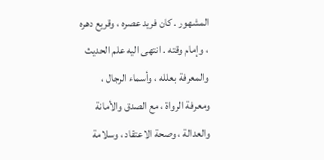المشهور . كان فريد عصره ، وقريع دهره ، وإمام وقته . انتهى اليه علم الحديث والمعرفة بعلله ، وأسماء الرجال ، ومعرفة الرواة ، مع الصدق والأمانة والعدالة ، وصحة الاعتقاد ، وسلامة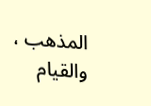المذهب ، والقيام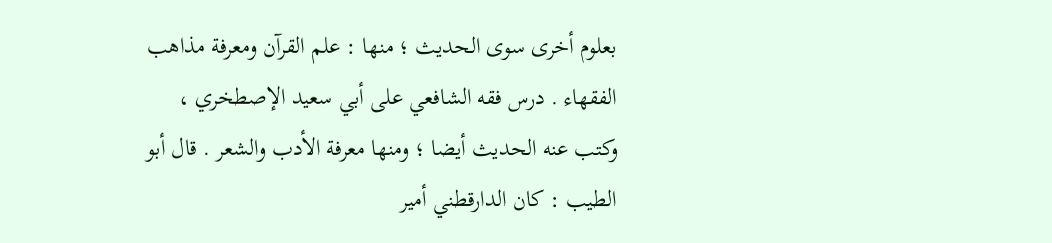بعلوم أخرى سوى الحديث ؛ منها : علم القرآن ومعرفة مذاهب الفقهاء . درس فقه الشافعي على أبي سعيد الإصطخري ، وكتب عنه الحديث أيضا ؛ ومنها معرفة الأدب والشعر . قال أبو الطيب : كان الدارقطني أمير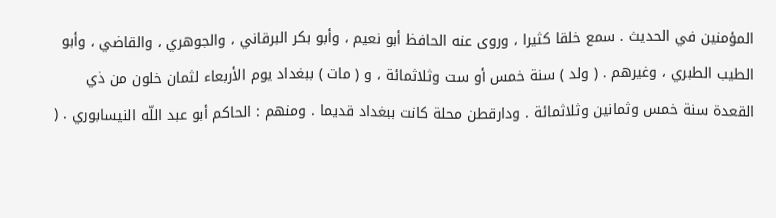المؤمنين في الحديث . سمع خلقا كثيرا ، وروى عنه الحافظ أبو نعيم ، وأبو بكر البرقاني ، والجوهري ، والقاضي ، وأبو الطيب الطبري ، وغيرهم . ( ولد ) سنة خمس أو ست وثلاثمائة ، و ( مات ) ببغداد يوم الأربعاء لثمان خلون من ذي القعدة سنة خمس وثمانين وثلاثمائة . ودارقطن محلة كانت ببغداد قديما . ومنهم : الحاكم أبو عبد اللّه النيسابوري . (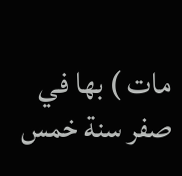مات ) بها في صفر سنة خمس